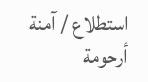استطلاع / آمنة أرحومة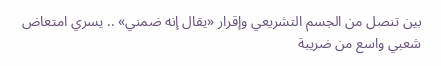بين تنصل من الجسم التشريعي وإقرار «يقال إنه ضمني» .. يسري امتعاض شعبي واسع من ضريبة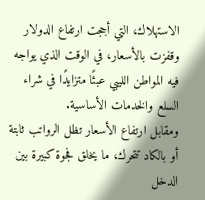الاستهلاك، التي أججت ارتفاع الدولار وقفزت بالأسعار، في الوقت الذي يواجه فيه المواطن الليبي عبئًا متزايدًا في شراء السلع والخدمات الأساسية.
ومقابل ارتفاع الأسعار تظل الرواتب ثابتة أو بالكاد تتحرك، ما يخلق فجوة كبيرة بين الدخل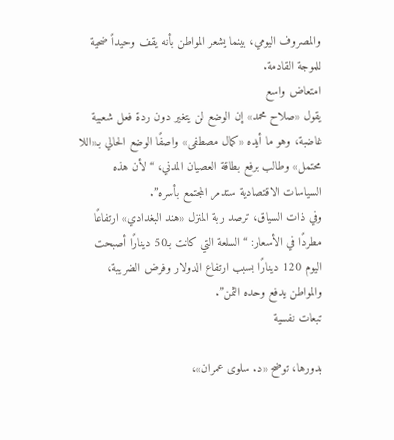والمصروف اليومي، بينما يشعر المواطن بأنه يقف وحيداً ضحية للموجة القادمة.
امتعاض واسع
يقول «صلاح محمد» إن الوضع لن يتغير دون ردة فعل شعبية غاضبة، وهو ما أيده «كمال مصطفى» واصفًا الوضع الحالي بـ«اللا محتمل» وطالب برفع بطاقة العصيان المدني، “لأن هذه السياسات الاقتصادية ستدمر المجتمع بأسره”.
وفي ذات السياق، ترصد ربة المنزل «هند البغدادي» ارتفاعًا مطردًا في الأسعار: “السلعة التي كانت بـ50 دينارًا أصبحت اليوم 120 دينارًا بسبب ارتفاع الدولار وفرض الضريبة، والمواطن يدفع وحده الثمن”.
تبعات نفسية

بدورها، توضح «د. سلوى عمران»،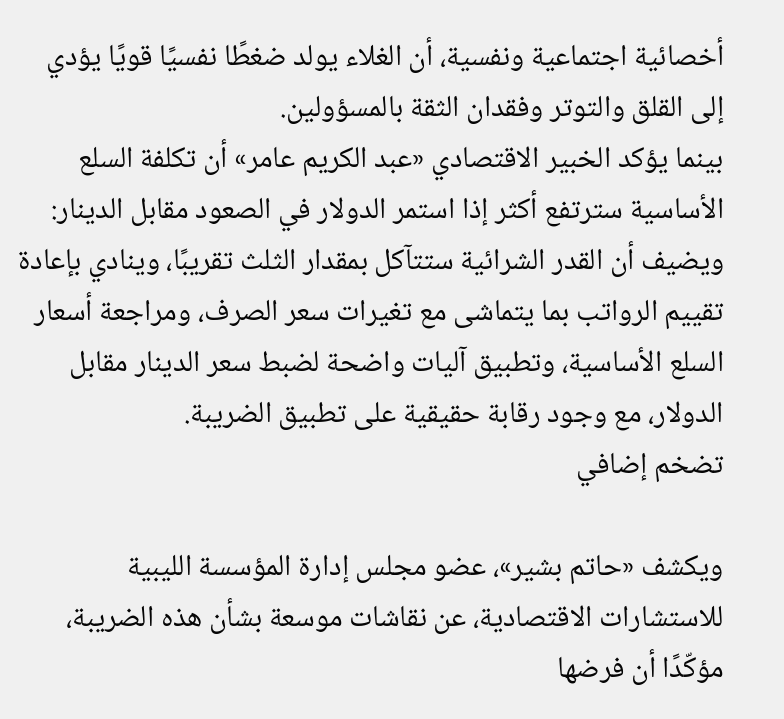أخصائية اجتماعية ونفسية، أن الغلاء يولد ضغطًا نفسيًا قويًا يؤدي إلى القلق والتوتر وفقدان الثقة بالمسؤولين.
بينما يؤكد الخبير الاقتصادي «عبد الكريم عامر» أن تكلفة السلع الأساسية سترتفع أكثر إذا استمر الدولار في الصعود مقابل الدينار:
ويضيف أن القدر الشرائية ستتآكل بمقدار الثلث تقريبًا، وينادي بإعادة تقييم الرواتب بما يتماشى مع تغيرات سعر الصرف، ومراجعة أسعار السلع الأساسية، وتطبيق آليات واضحة لضبط سعر الدينار مقابل الدولار، مع وجود رقابة حقيقية على تطبيق الضريبة.
تضخم إضافي

ويكشف «حاتم بشير»، عضو مجلس إدارة المؤسسة الليبية للاستشارات الاقتصادية، عن نقاشات موسعة بشأن هذه الضريبة، مؤكّدًا أن فرضها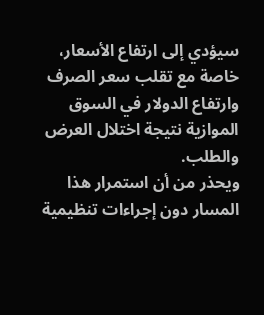سيؤدي إلى ارتفاع الأسعار، خاصة مع تقلب سعر الصرف وارتفاع الدولار في السوق الموازية نتيجة اختلال العرض والطلب.
ويحذر من أن استمرار هذا المسار دون إجراءات تنظيمية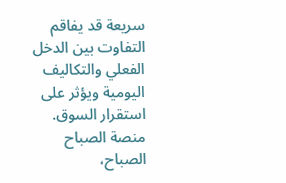سريعة قد يفاقم التفاوت بين الدخل الفعلي والتكاليف اليومية ويؤثر على استقرار السوق.
منصة الصباح الصباح،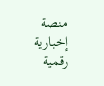منصة إخبارية رقمية